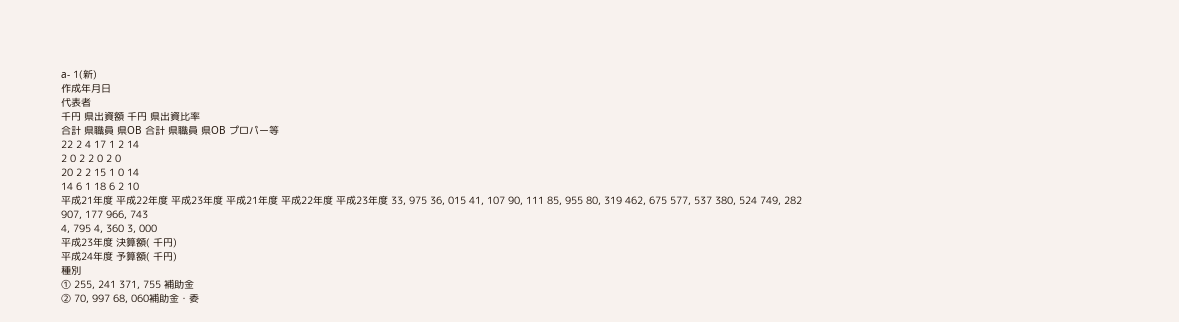a- 1(新)
作成年月日
代表者
千円 県出資額 千円 県出資比率
合計 県職員 県OB 合計 県職員 県OB プロパー等
22 2 4 17 1 2 14
2 0 2 2 0 2 0
20 2 2 15 1 0 14
14 6 1 18 6 2 10
平成21年度 平成22年度 平成23年度 平成21年度 平成22年度 平成23年度 33, 975 36, 015 41, 107 90, 111 85, 955 80, 319 462, 675 577, 537 380, 524 749, 282 907, 177 966, 743
4, 795 4, 360 3, 000
平成23年度 決算額( 千円)
平成24年度 予算額( 千円)
種別
① 255, 241 371, 755 補助金
② 70, 997 68, 060補助金・委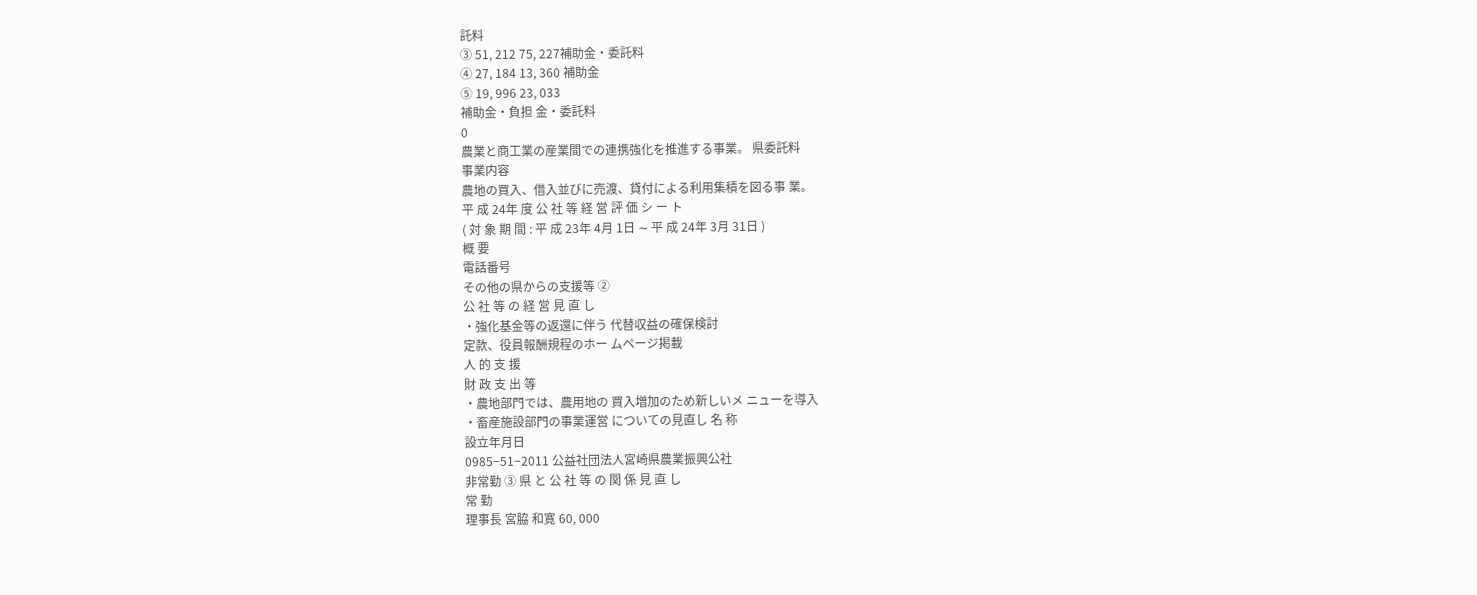託料
③ 51, 212 75, 227補助金・委託料
④ 27, 184 13, 360 補助金
⑤ 19, 996 23, 033
補助金・負担 金・委託料
0
農業と商工業の産業間での連携強化を推進する事業。 県委託料
事業内容
農地の買入、借入並びに売渡、貸付による利用集積を図る事 業。
平 成 24年 度 公 社 等 経 営 評 価 シ ー ト
( 対 象 期 間 : 平 成 23年 4月 1日 ∼ 平 成 24年 3月 31日 )
概 要
電話番号
その他の県からの支援等 ②
公 社 等 の 経 営 見 直 し
・強化基金等の返還に伴う 代替収益の確保検討
定款、役員報酬規程のホー ムページ掲載
人 的 支 援
財 政 支 出 等
・農地部門では、農用地の 買入増加のため新しいメ ニューを導入
・畜産施設部門の事業運営 についての見直し 名 称
設立年月日
0985−51−2011 公益社団法人宮崎県農業振興公社
非常勤 ③ 県 と 公 社 等 の 関 係 見 直 し
常 勤
理事長 宮脇 和寛 60, 000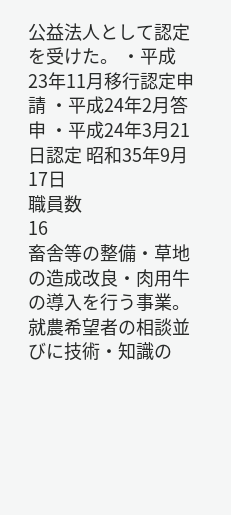公益法人として認定を受けた。 ・平成23年11月移行認定申請 ・平成24年2月答申 ・平成24年3月21日認定 昭和35年9月17日
職員数
16
畜舎等の整備・草地の造成改良・肉用牛の導入を行う事業。
就農希望者の相談並びに技術・知識の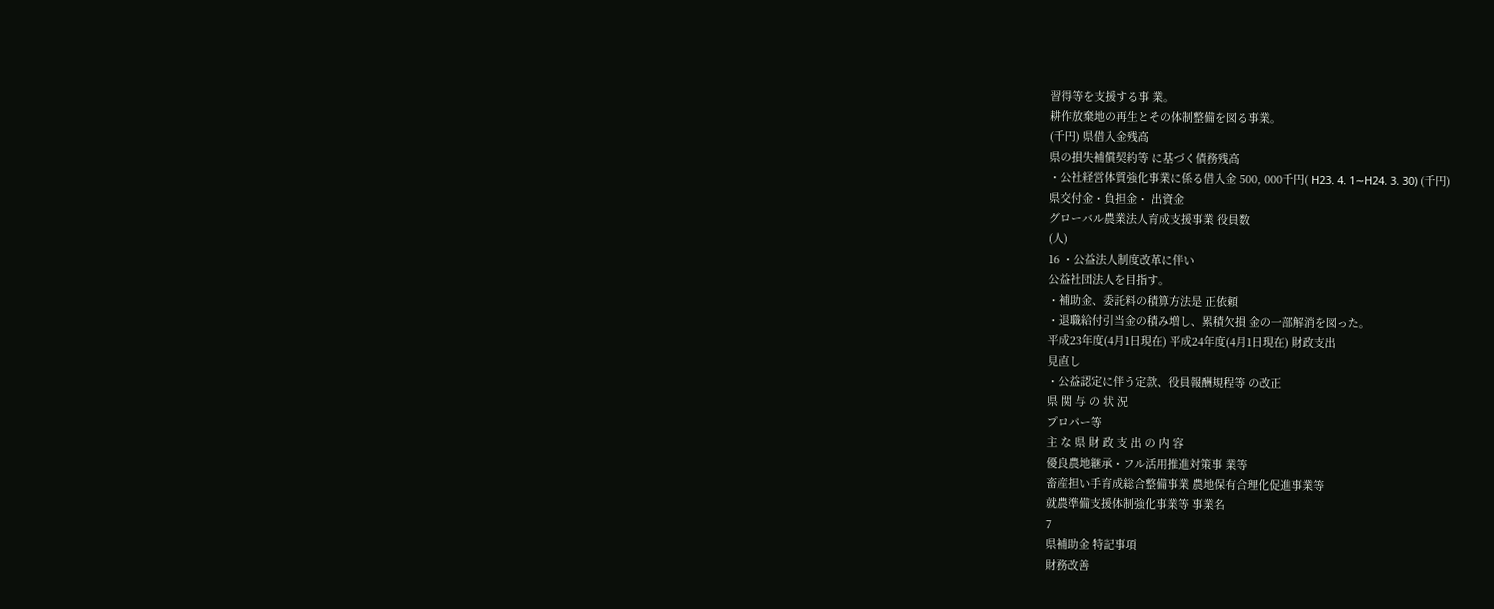習得等を支援する事 業。
耕作放棄地の再生とその体制整備を図る事業。
(千円) 県借入金残高
県の損失補償契約等 に基づく債務残高
・公社経営体質強化事業に係る借入金 500, 000千円( H23. 4. 1∼H24. 3. 30) (千円)
県交付金・負担金・ 出資金
グローバル農業法人育成支援事業 役員数
(人)
16 ・公益法人制度改革に伴い
公益社団法人を目指す。
・補助金、委託料の積算方法是 正依頼
・退職給付引当金の積み増し、累積欠損 金の一部解消を図った。
平成23年度(4月1日現在) 平成24年度(4月1日現在) 財政支出
見直し
・公益認定に伴う定款、役員報酬規程等 の改正
県 関 与 の 状 況
プロパー等
主 な 県 財 政 支 出 の 内 容
優良農地継承・フル活用推進対策事 業等
畜産担い手育成総合整備事業 農地保有合理化促進事業等
就農準備支援体制強化事業等 事業名
7
県補助金 特記事項
財務改善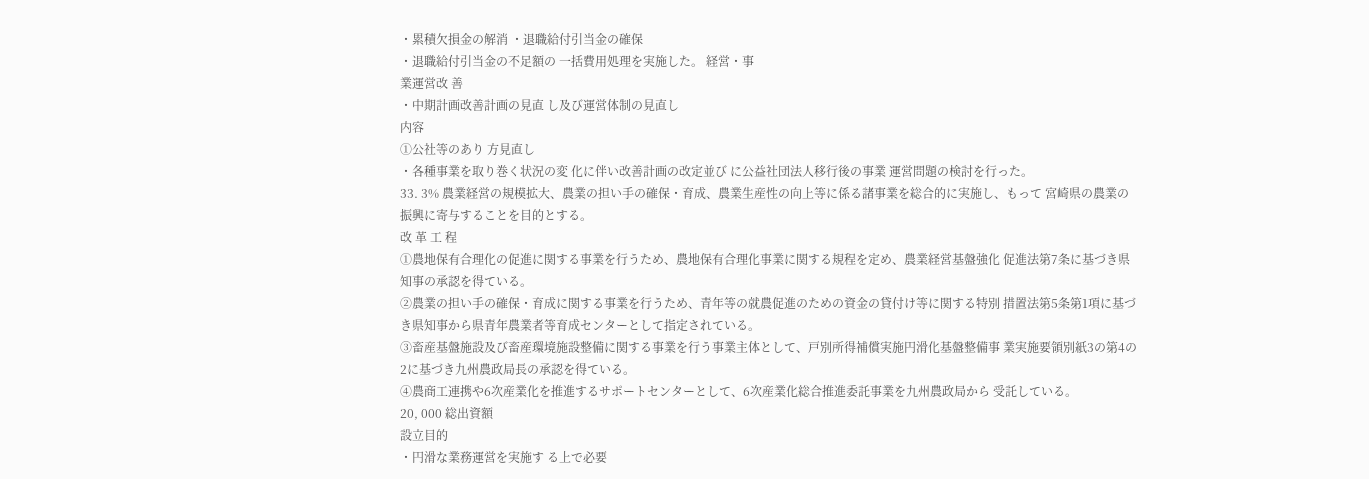・累積欠損金の解消 ・退職給付引当金の確保
・退職給付引当金の不足額の 一括費用処理を実施した。 経営・事
業運営改 善
・中期計画改善計画の見直 し及び運営体制の見直し
内容
①公社等のあり 方見直し
・各種事業を取り巻く状況の変 化に伴い改善計画の改定並び に公益社団法人移行後の事業 運営問題の検討を行った。
33. 3% 農業経営の規模拡大、農業の担い手の確保・育成、農業生産性の向上等に係る諸事業を総合的に実施し、もって 宮崎県の農業の振興に寄与することを目的とする。
改 革 工 程
①農地保有合理化の促進に関する事業を行うため、農地保有合理化事業に関する規程を定め、農業経営基盤強化 促進法第7条に基づき県知事の承認を得ている。
②農業の担い手の確保・育成に関する事業を行うため、青年等の就農促進のための資金の貸付け等に関する特別 措置法第5条第1項に基づき県知事から県青年農業者等育成センターとして指定されている。
③畜産基盤施設及び畜産環境施設整備に関する事業を行う事業主体として、戸別所得補償実施円滑化基盤整備事 業実施要領別紙3の第4の2に基づき九州農政局長の承認を得ている。
④農商工連携や6次産業化を推進するサポートセンターとして、6次産業化総合推進委託事業を九州農政局から 受託している。
20, 000 総出資額
設立目的
・円滑な業務運営を実施す る上で必要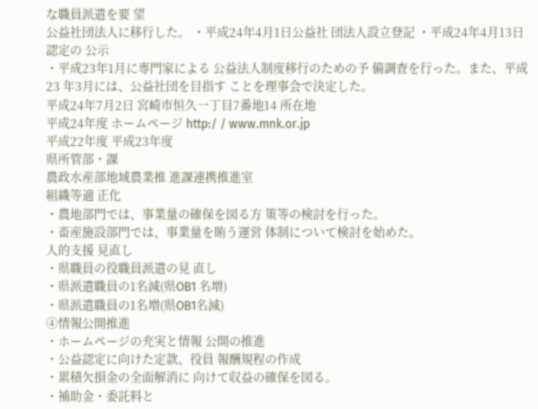な職員派遣を要 望
公益社団法人に移行した。 ・平成24年4月1日公益社 団法人設立登記 ・平成24年4月13日認定の 公示
・平成23年1月に専門家による 公益法人制度移行のための予 備調査を行った。また、平成23 年3月には、公益社団を目指す ことを理事会で決定した。
平成24年7月2日 宮崎市恒久一丁目7番地14 所在地
平成24年度 ホームページ http:/ / www.mnk.or.jp
平成22年度 平成23年度
県所管部・課
農政水産部地域農業推 進課連携推進室
組織等適 正化
・農地部門では、事業量の確保を図る方 策等の検討を行った。
・畜産施設部門では、事業量を賄う運営 体制について検討を始めた。
人的支援 見直し
・県職員の役職員派遣の見 直し
・県派遣職員の1名減(県OB1 名増)
・県派遣職員の1名増(県OB1名減)
④情報公開推進
・ホームページの充実と情報 公開の推進
・公益認定に向けた定款、役員 報酬規程の作成
・累積欠損金の全面解消に 向けて収益の確保を図る。
・補助金・委託料と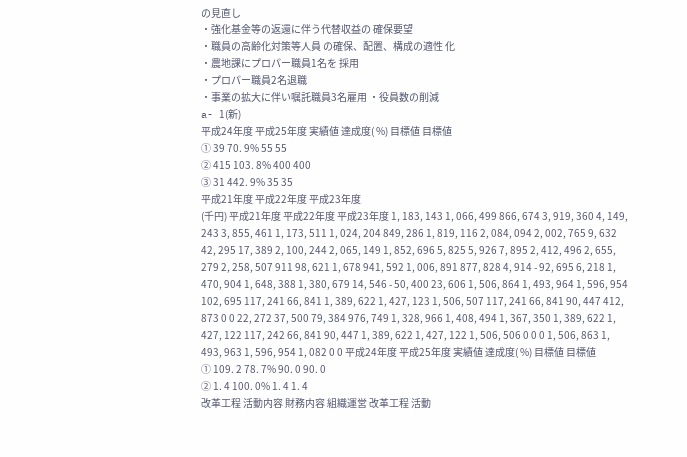の見直し
・強化基金等の返還に伴う代替収益の 確保要望
・職員の高齢化対策等人員 の確保、配置、構成の適性 化
・農地課にプロパー職員1名を 採用
・プロパー職員2名退職
・事業の拡大に伴い嘱託職員3名雇用 ・役員数の削減
a- 1(新)
平成24年度 平成25年度 実績値 達成度( %) 目標値 目標値
① 39 70. 9% 55 55
② 415 103. 8% 400 400
③ 31 442. 9% 35 35
平成21年度 平成22年度 平成23年度
(千円) 平成21年度 平成22年度 平成23年度 1, 183, 143 1, 066, 499 866, 674 3, 919, 360 4, 149, 243 3, 855, 461 1, 173, 511 1, 024, 204 849, 286 1, 819, 116 2, 084, 094 2, 002, 765 9, 632 42, 295 17, 389 2, 100, 244 2, 065, 149 1, 852, 696 5, 825 5, 926 7, 895 2, 412, 496 2, 655, 279 2, 258, 507 911 98, 621 1, 678 941, 592 1, 006, 891 877, 828 4, 914 - 92, 695 6, 218 1, 470, 904 1, 648, 388 1, 380, 679 14, 546 - 50, 400 23, 606 1, 506, 864 1, 493, 964 1, 596, 954 102, 695 117, 241 66, 841 1, 389, 622 1, 427, 123 1, 506, 507 117, 241 66, 841 90, 447 412, 873 0 0 22, 272 37, 500 79, 384 976, 749 1, 328, 966 1, 408, 494 1, 367, 350 1, 389, 622 1, 427, 122 117, 242 66, 841 90, 447 1, 389, 622 1, 427, 122 1, 506, 506 0 0 0 1, 506, 863 1, 493, 963 1, 596, 954 1, 082 0 0 平成24年度 平成25年度 実績値 達成度( %) 目標値 目標値
① 109. 2 78. 7% 90. 0 90. 0
② 1. 4 100. 0% 1. 4 1. 4
改革工程 活動内容 財務内容 組織運営 改革工程 活動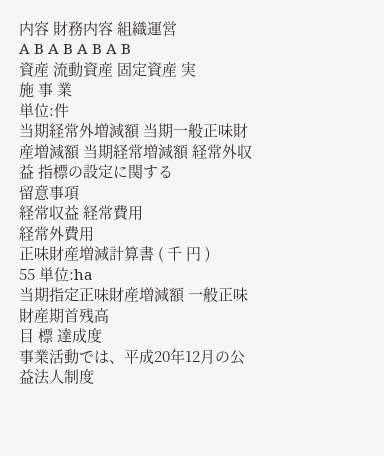内容 財務内容 組織運営
A B A B A B A B
資産 流動資産 固定資産 実
施 事 業
単位:件
当期経常外増減額 当期一般正味財産増減額 当期経常増減額 経常外収益 指標の設定に関する
留意事項
経常収益 経常費用
経常外費用
正味財産増減計算書 ( 千 円 )
55 単位:ha
当期指定正味財産増減額 一般正味財産期首残高
目 標 達成度
事業活動では、平成20年12月の公益法人制度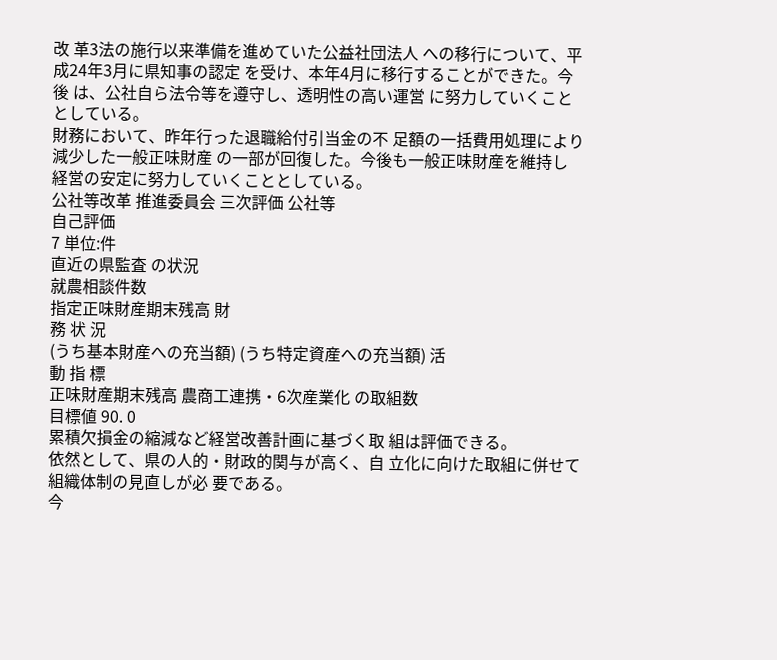改 革3法の施行以来準備を進めていた公益社団法人 への移行について、平成24年3月に県知事の認定 を受け、本年4月に移行することができた。今後 は、公社自ら法令等を遵守し、透明性の高い運営 に努力していくこととしている。
財務において、昨年行った退職給付引当金の不 足額の一括費用処理により減少した一般正味財産 の一部が回復した。今後も一般正味財産を維持し 経営の安定に努力していくこととしている。
公社等改革 推進委員会 三次評価 公社等
自己評価
7 単位:件
直近の県監査 の状況
就農相談件数
指定正味財産期末残高 財
務 状 況
(うち基本財産への充当額) (うち特定資産への充当額) 活
動 指 標
正味財産期末残高 農商工連携・6次産業化 の取組数
目標値 90. 0
累積欠損金の縮減など経営改善計画に基づく取 組は評価できる。
依然として、県の人的・財政的関与が高く、自 立化に向けた取組に併せて組織体制の見直しが必 要である。
今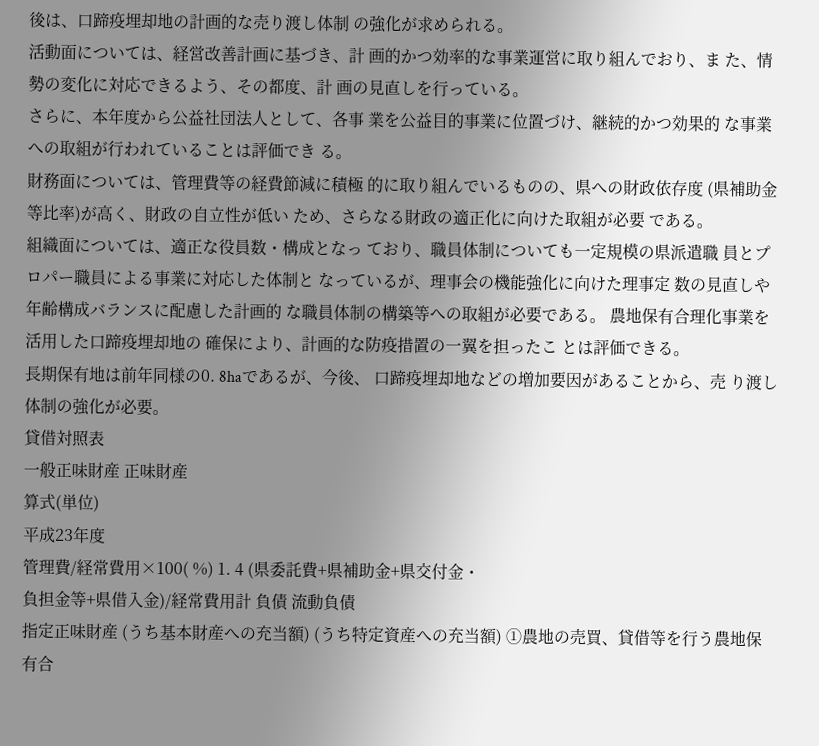後は、口蹄疫埋却地の計画的な売り渡し体制 の強化が求められる。
活動面については、経営改善計画に基づき、計 画的かつ効率的な事業運営に取り組んでおり、ま た、情勢の変化に対応できるよう、その都度、計 画の見直しを行っている。
さらに、本年度から公益社団法人として、各事 業を公益目的事業に位置づけ、継続的かつ効果的 な事業への取組が行われていることは評価でき る。
財務面については、管理費等の経費節減に積極 的に取り組んでいるものの、県への財政依存度 (県補助金等比率)が高く、財政の自立性が低い ため、さらなる財政の適正化に向けた取組が必要 である。
組織面については、適正な役員数・構成となっ ており、職員体制についても一定規模の県派遣職 員とプロパー職員による事業に対応した体制と なっているが、理事会の機能強化に向けた理事定 数の見直しや年齢構成バランスに配慮した計画的 な職員体制の構築等への取組が必要である。 農地保有合理化事業を活用した口蹄疫埋却地の 確保により、計画的な防疫措置の一翼を担ったこ とは評価できる。
長期保有地は前年同様の0. 8haであるが、今後、 口蹄疫埋却地などの増加要因があることから、売 り渡し体制の強化が必要。
貸借対照表
一般正味財産 正味財産
算式(単位)
平成23年度
管理費/経常費用×100( %) 1. 4 (県委託費+県補助金+県交付金・
負担金等+県借入金)/経常費用計 負債 流動負債
指定正味財産 (うち基本財産への充当額) (うち特定資産への充当額) ①農地の売買、貸借等を行う農地保有合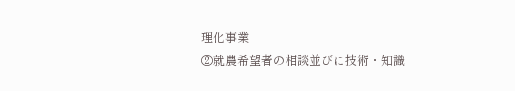理化事業
②就農希望者の相談並びに技術・知識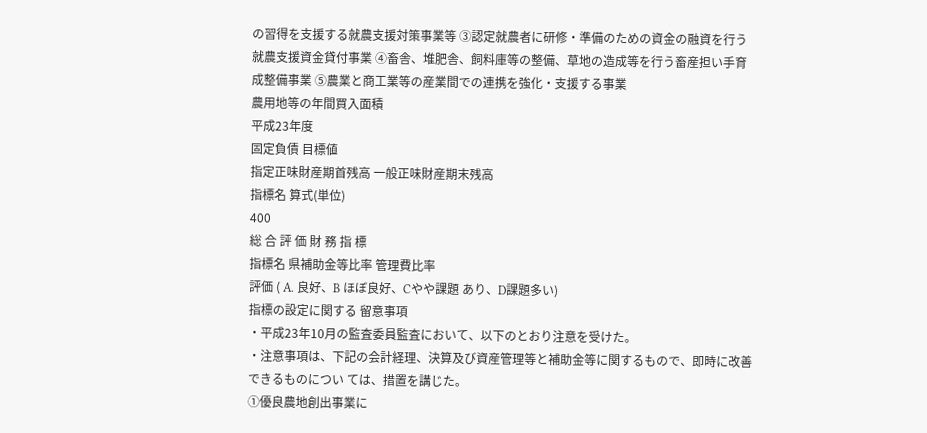の習得を支援する就農支援対策事業等 ③認定就農者に研修・準備のための資金の融資を行う就農支援資金貸付事業 ④畜舎、堆肥舎、飼料庫等の整備、草地の造成等を行う畜産担い手育成整備事業 ⑤農業と商工業等の産業間での連携を強化・支援する事業
農用地等の年間買入面積
平成23年度
固定負債 目標値
指定正味財産期首残高 一般正味財産期末残高
指標名 算式(単位)
400
総 合 評 価 財 務 指 標
指標名 県補助金等比率 管理費比率
評価 ( A. 良好、B ほぼ良好、Cやや課題 あり、D課題多い)
指標の設定に関する 留意事項
・平成23年10月の監査委員監査において、以下のとおり注意を受けた。
・注意事項は、下記の会計経理、決算及び資産管理等と補助金等に関するもので、即時に改善できるものについ ては、措置を講じた。
①優良農地創出事業に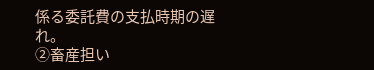係る委託費の支払時期の遅れ。
②畜産担い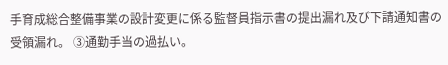手育成総合整備事業の設計変更に係る監督員指示書の提出漏れ及び下請通知書の受領漏れ。 ③通勤手当の過払い。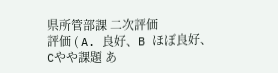県所管部課 二次評価
評価 ( A. 良好、B ほぼ良好、Cやや課題 あ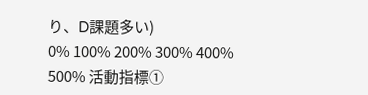り、D課題多い)
0% 100% 200% 300% 400% 500% 活動指標①